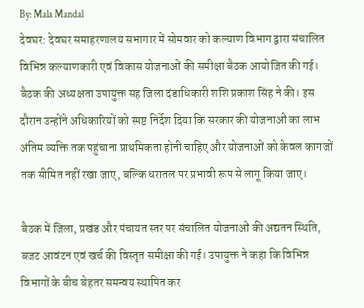By: Mala Mandal
देवघर: देवघर समाहरणालय सभागार में सोमवार को कल्याण विभाग द्वारा संचालित विभिन्न कल्याणकारी एवं विकास योजनाओं की समीक्षा बैठक आयोजित की गई। बैठक की अध्यक्षता उपायुक्त सह जिला दंडाधिकारी शशि प्रकाश सिंह ने की। इस दौरान उन्होंने अधिकारियों को स्पष्ट निर्देश दिया कि सरकार की योजनाओं का लाभ अंतिम व्यक्ति तक पहुंचाना प्राथमिकता होनी चाहिए और योजनाओं को केवल कागजों तक सीमित नहीं रखा जाए, बल्कि धरातल पर प्रभावी रूप से लागू किया जाए।

बैठक में जिला, प्रखंड और पंचायत स्तर पर संचालित योजनाओं की अद्यतन स्थिति, बजट आवंटन एवं खर्च की विस्तृत समीक्षा की गई। उपायुक्त ने कहा कि विभिन्न विभागों के बीच बेहतर समन्वय स्थापित कर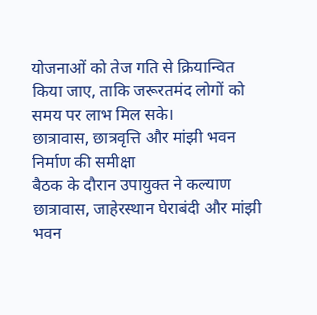योजनाओं को तेज गति से क्रियान्वित किया जाए, ताकि जरूरतमंद लोगों को समय पर लाभ मिल सके।
छात्रावास, छात्रवृत्ति और मांझी भवन निर्माण की समीक्षा
बैठक के दौरान उपायुक्त ने कल्याण छात्रावास, जाहेरस्थान घेराबंदी और मांझी भवन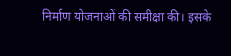निर्माण योजनाओं की समीक्षा की। इसके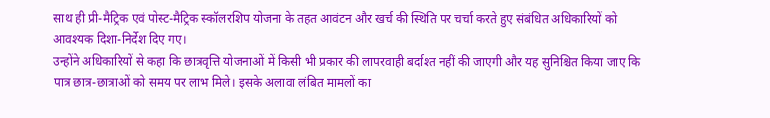साथ ही प्री-मैट्रिक एवं पोस्ट-मैट्रिक स्कॉलरशिप योजना के तहत आवंटन और खर्च की स्थिति पर चर्चा करते हुए संबंधित अधिकारियों को आवश्यक दिशा-निर्देश दिए गए।
उन्होंने अधिकारियों से कहा कि छात्रवृत्ति योजनाओं में किसी भी प्रकार की लापरवाही बर्दाश्त नहीं की जाएगी और यह सुनिश्चित किया जाए कि पात्र छात्र-छात्राओं को समय पर लाभ मिले। इसके अलावा लंबित मामलों का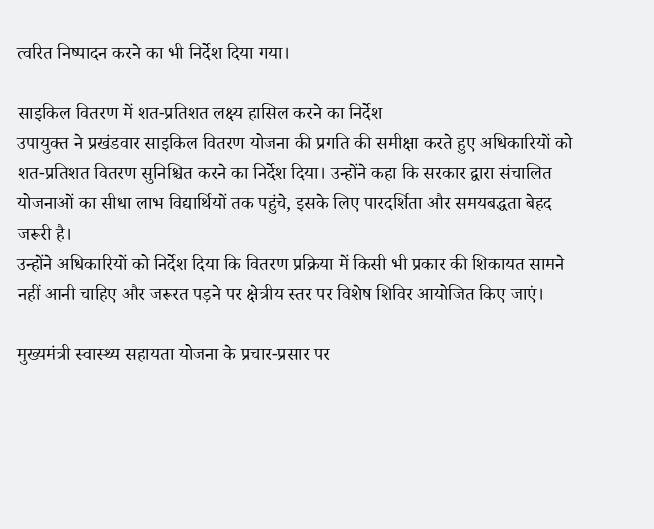त्वरित निष्पादन करने का भी निर्देश दिया गया।

साइकिल वितरण में शत-प्रतिशत लक्ष्य हासिल करने का निर्देश
उपायुक्त ने प्रखंडवार साइकिल वितरण योजना की प्रगति की समीक्षा करते हुए अधिकारियों को शत-प्रतिशत वितरण सुनिश्चित करने का निर्देश दिया। उन्होंने कहा कि सरकार द्वारा संचालित योजनाओं का सीधा लाभ विद्यार्थियों तक पहुंचे, इसके लिए पारदर्शिता और समयबद्धता बेहद जरूरी है।
उन्होंने अधिकारियों को निर्देश दिया कि वितरण प्रक्रिया में किसी भी प्रकार की शिकायत सामने नहीं आनी चाहिए और जरूरत पड़ने पर क्षेत्रीय स्तर पर विशेष शिविर आयोजित किए जाएं।

मुख्यमंत्री स्वास्थ्य सहायता योजना के प्रचार-प्रसार पर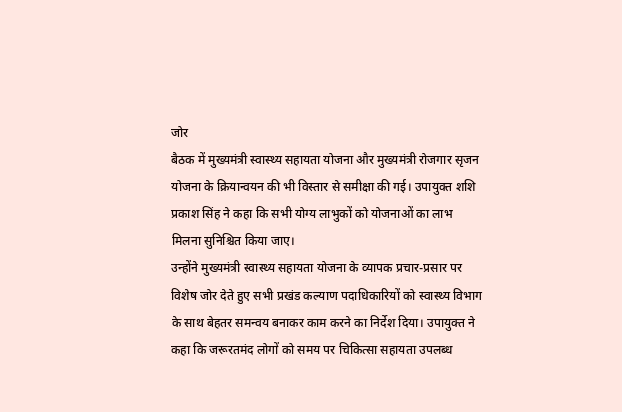जोर
बैठक में मुख्यमंत्री स्वास्थ्य सहायता योजना और मुख्यमंत्री रोजगार सृजन योजना के क्रियान्वयन की भी विस्तार से समीक्षा की गई। उपायुक्त शशि प्रकाश सिंह ने कहा कि सभी योग्य लाभुकों को योजनाओं का लाभ मिलना सुनिश्चित किया जाए।
उन्होंने मुख्यमंत्री स्वास्थ्य सहायता योजना के व्यापक प्रचार-प्रसार पर विशेष जोर देते हुए सभी प्रखंड कल्याण पदाधिकारियों को स्वास्थ्य विभाग के साथ बेहतर समन्वय बनाकर काम करने का निर्देश दिया। उपायुक्त ने कहा कि जरूरतमंद लोगों को समय पर चिकित्सा सहायता उपलब्ध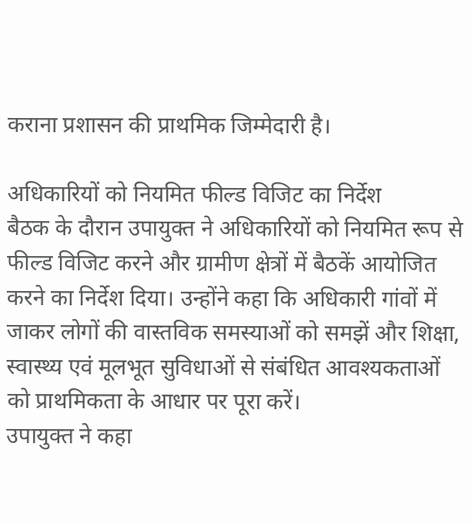कराना प्रशासन की प्राथमिक जिम्मेदारी है।

अधिकारियों को नियमित फील्ड विजिट का निर्देश
बैठक के दौरान उपायुक्त ने अधिकारियों को नियमित रूप से फील्ड विजिट करने और ग्रामीण क्षेत्रों में बैठकें आयोजित करने का निर्देश दिया। उन्होंने कहा कि अधिकारी गांवों में जाकर लोगों की वास्तविक समस्याओं को समझें और शिक्षा, स्वास्थ्य एवं मूलभूत सुविधाओं से संबंधित आवश्यकताओं को प्राथमिकता के आधार पर पूरा करें।
उपायुक्त ने कहा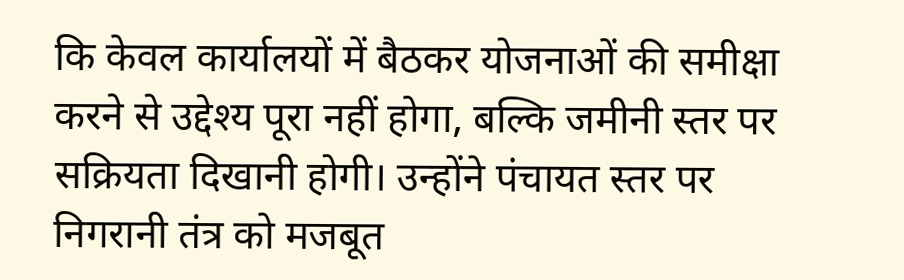कि केवल कार्यालयों में बैठकर योजनाओं की समीक्षा करने से उद्देश्य पूरा नहीं होगा, बल्कि जमीनी स्तर पर सक्रियता दिखानी होगी। उन्होंने पंचायत स्तर पर निगरानी तंत्र को मजबूत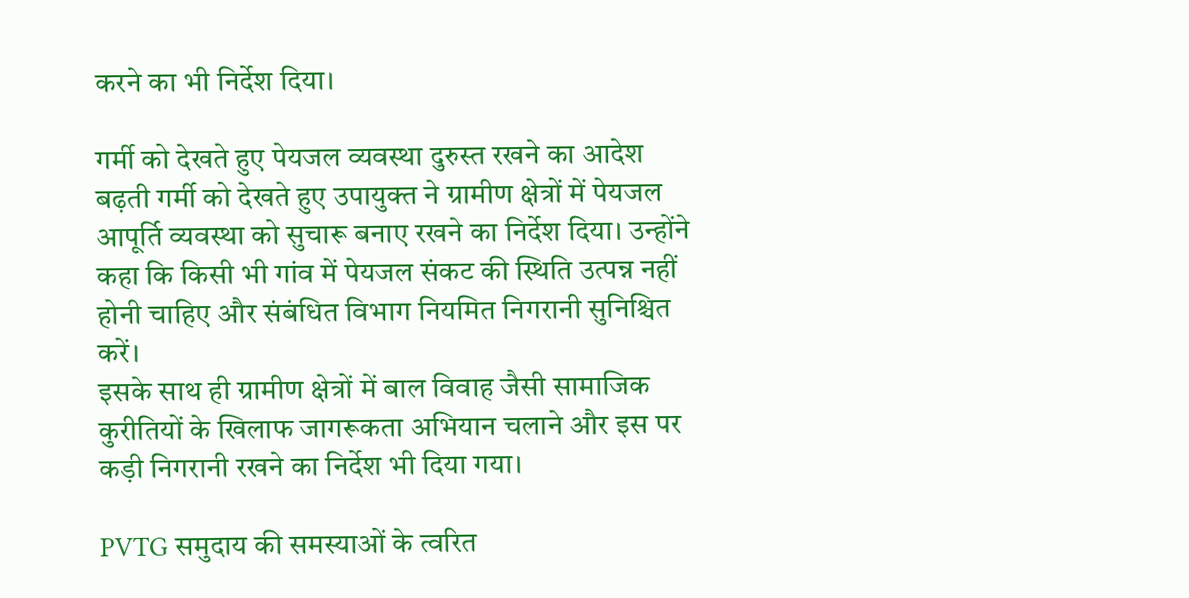करने का भी निर्देश दिया।

गर्मी को देखते हुए पेयजल व्यवस्था दुरुस्त रखने का आदेश
बढ़ती गर्मी को देखते हुए उपायुक्त ने ग्रामीण क्षेत्रों में पेयजल आपूर्ति व्यवस्था को सुचारू बनाए रखने का निर्देश दिया। उन्होंने कहा कि किसी भी गांव में पेयजल संकट की स्थिति उत्पन्न नहीं होनी चाहिए और संबंधित विभाग नियमित निगरानी सुनिश्चित करें।
इसके साथ ही ग्रामीण क्षेत्रों में बाल विवाह जैसी सामाजिक कुरीतियों के खिलाफ जागरूकता अभियान चलाने और इस पर कड़ी निगरानी रखने का निर्देश भी दिया गया।

PVTG समुदाय की समस्याओं के त्वरित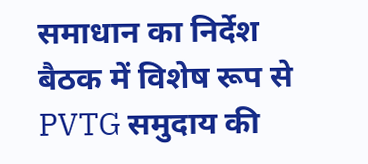समाधान का निर्देश
बैठक में विशेष रूप से PVTG समुदाय की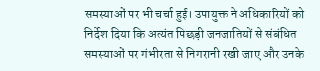समस्याओं पर भी चर्चा हुई। उपायुक्त ने अधिकारियों को निर्देश दिया कि अत्यंत पिछड़ी जनजातियों से संबंधित समस्याओं पर गंभीरता से निगरानी रखी जाए और उनके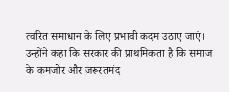त्वरित समाधान के लिए प्रभावी कदम उठाए जाएं।
उन्होंने कहा कि सरकार की प्राथमिकता है कि समाज के कमजोर और जरूरतमंद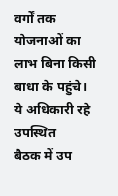वर्गों तक योजनाओं का लाभ बिना किसी बाधा के पहुंचे।
ये अधिकारी रहे उपस्थित
बैठक में उप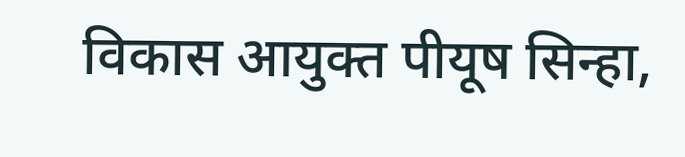विकास आयुक्त पीयूष सिन्हा,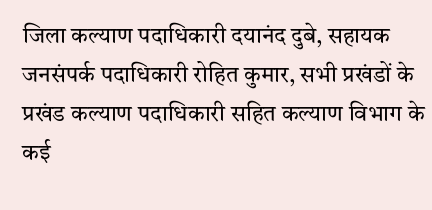जिला कल्याण पदाधिकारी दयानंद दुबे, सहायक जनसंपर्क पदाधिकारी रोहित कुमार, सभी प्रखंडों के प्रखंड कल्याण पदाधिकारी सहित कल्याण विभाग के कई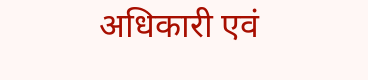अधिकारी एवं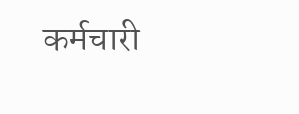कर्मचारी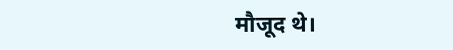मौजूद थे।